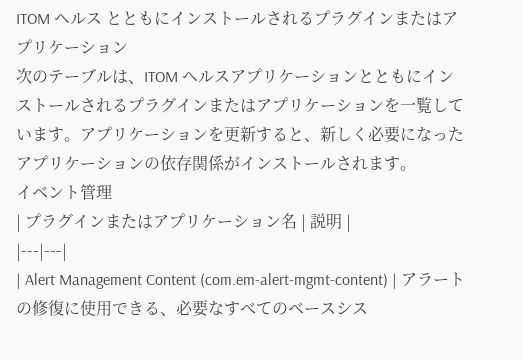ITOM ヘルス とともにインストールされるプラグインまたはアプリケーション
次のテーブルは、ITOM ヘルスアプリケーションとともにインストールされるプラグインまたはアプリケーションを一覧しています。アプリケーションを更新すると、新しく必要になったアプリケーションの依存関係がインストールされます。
イベント管理
| プラグインまたはアプリケーション名 | 説明 |
|---|---|
| Alert Management Content (com.em-alert-mgmt-content) | アラートの修復に使用できる、必要なすべてのベースシス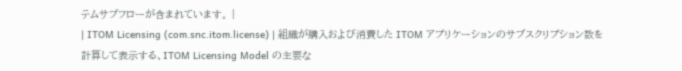テムサブフローが含まれています。 |
| ITOM Licensing (com.snc.itom.license) | 組織が購入および消費した ITOM アプリケーションのサブスクリプション数を計算して表示する、ITOM Licensing Model の主要な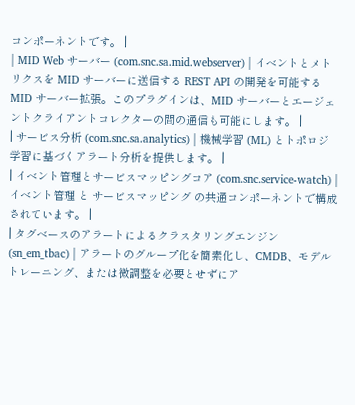コンポーネントです。 |
| MID Web サーバー (com.snc.sa.mid.webserver) | イベントとメトリクスを MID サーバーに送信する REST API の開発を可能する MID サーバー拡張。このプラグインは、MID サーバーとエージェントクライアントコレクターの間の通信も可能にします。 |
| サービス分析 (com.snc.sa.analytics) | 機械学習 (ML) とトポロジ学習に基づくアラート分析を提供します。 |
| イベント管理とサービスマッピングコア (com.snc.service-watch) | イベント管理 と サービスマッピング の共通コンポーネントで構成されています。 |
| タグベースのアラートによるクラスタリングエンジン (sn_em_tbac) | アラートのグループ化を簡素化し、CMDB、モデルトレーニング、または微調整を必要とせずにア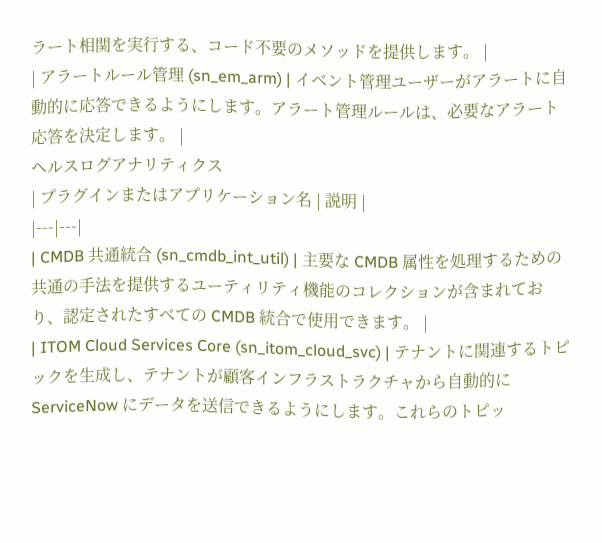ラート相関を実行する、コード不要のメソッドを提供します。 |
| アラートルール管理 (sn_em_arm) | イベント管理ユーザーがアラートに自動的に応答できるようにします。アラート管理ルールは、必要なアラート応答を決定します。 |
ヘルスログアナリティクス
| プラグインまたはアプリケーション名 | 説明 |
|---|---|
| CMDB 共通統合 (sn_cmdb_int_util) | 主要な CMDB 属性を処理するための共通の手法を提供するユーティリティ機能のコレクションが含まれており、認定されたすべての CMDB 統合で使用できます。 |
| ITOM Cloud Services Core (sn_itom_cloud_svc) | テナントに関連するトピックを生成し、テナントが顧客インフラストラクチャから自動的に ServiceNow にデータを送信できるようにします。これらのトピッ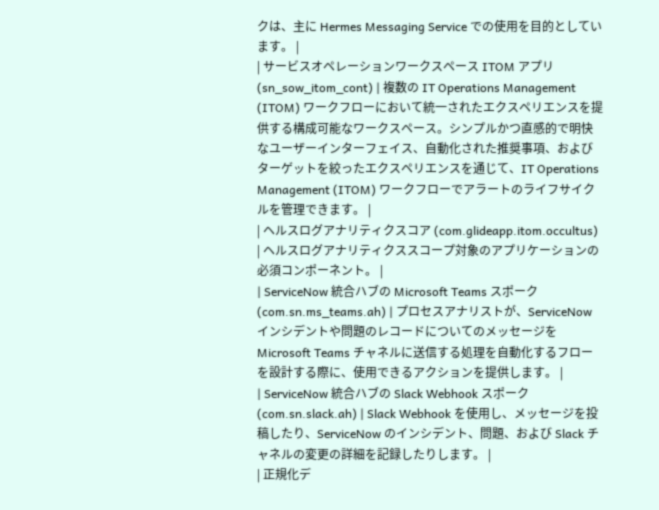クは、主に Hermes Messaging Service での使用を目的としています。 |
| サービスオペレーションワークスペース ITOM アプリ (sn_sow_itom_cont) | 複数の IT Operations Management (ITOM) ワークフローにおいて統一されたエクスペリエンスを提供する構成可能なワークスペース。シンプルかつ直感的で明快なユーザーインターフェイス、自動化された推奨事項、およびターゲットを絞ったエクスペリエンスを通じて、IT Operations Management (ITOM) ワークフローでアラートのライフサイクルを管理できます。 |
| ヘルスログアナリティクスコア (com.glideapp.itom.occultus) | ヘルスログアナリティクススコープ対象のアプリケーションの必須コンポーネント。 |
| ServiceNow 統合ハブの Microsoft Teams スポーク (com.sn.ms_teams.ah) | プロセスアナリストが、ServiceNow インシデントや問題のレコードについてのメッセージを Microsoft Teams チャネルに送信する処理を自動化するフローを設計する際に、使用できるアクションを提供します。 |
| ServiceNow 統合ハブの Slack Webhook スポーク (com.sn.slack.ah) | Slack Webhook を使用し、メッセージを投稿したり、ServiceNow のインシデント、問題、および Slack チャネルの変更の詳細を記録したりします。 |
| 正規化デ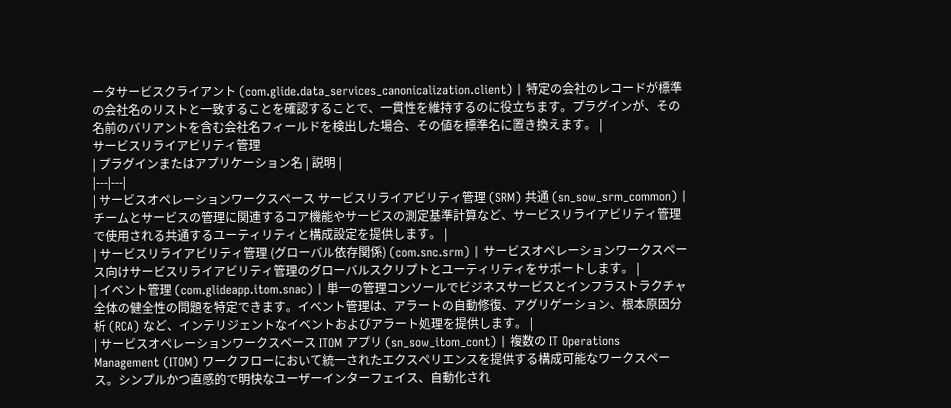ータサービスクライアント (com.glide.data_services_canonicalization.client) | 特定の会社のレコードが標準の会社名のリストと一致することを確認することで、一貫性を維持するのに役立ちます。プラグインが、その名前のバリアントを含む会社名フィールドを検出した場合、その値を標準名に置き換えます。 |
サービスリライアビリティ管理
| プラグインまたはアプリケーション名 | 説明 |
|---|---|
| サービスオペレーションワークスペース サービスリライアビリティ管理 (SRM) 共通 (sn_sow_srm_common) | チームとサービスの管理に関連するコア機能やサービスの測定基準計算など、サービスリライアビリティ管理で使用される共通するユーティリティと構成設定を提供します。 |
| サービスリライアビリティ管理 (グローバル依存関係) (com.snc.srm) | サービスオペレーションワークスペース向けサービスリライアビリティ管理のグローバルスクリプトとユーティリティをサポートします。 |
| イベント管理 (com.glideapp.itom.snac) | 単一の管理コンソールでビジネスサービスとインフラストラクチャ全体の健全性の問題を特定できます。イベント管理は、アラートの自動修復、アグリゲーション、根本原因分析 (RCA) など、インテリジェントなイベントおよびアラート処理を提供します。 |
| サービスオペレーションワークスペース ITOM アプリ (sn_sow_itom_cont) | 複数の IT Operations Management (ITOM) ワークフローにおいて統一されたエクスペリエンスを提供する構成可能なワークスペース。シンプルかつ直感的で明快なユーザーインターフェイス、自動化され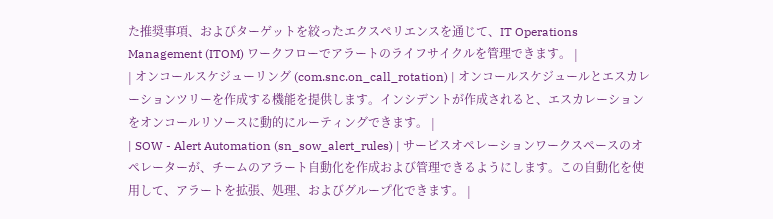た推奨事項、およびターゲットを絞ったエクスペリエンスを通じて、IT Operations Management (ITOM) ワークフローでアラートのライフサイクルを管理できます。 |
| オンコールスケジューリング (com.snc.on_call_rotation) | オンコールスケジュールとエスカレーションツリーを作成する機能を提供します。インシデントが作成されると、エスカレーションをオンコールリソースに動的にルーティングできます。 |
| SOW - Alert Automation (sn_sow_alert_rules) | サービスオペレーションワークスペースのオペレーターが、チームのアラート自動化を作成および管理できるようにします。この自動化を使用して、アラートを拡張、処理、およびグループ化できます。 |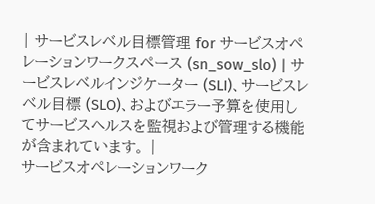| サービスレベル目標管理 for サービスオペレーションワークスペース (sn_sow_slo) | サービスレベルインジケーター (SLI)、サービスレベル目標 (SLO)、およびエラー予算を使用してサービスヘルスを監視および管理する機能が含まれています。 |
サービスオペレーションワーク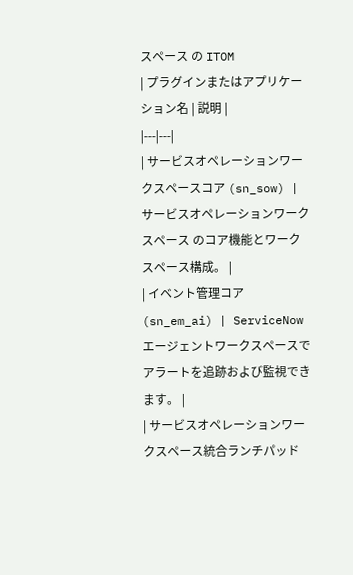スペース の ITOM
| プラグインまたはアプリケーション名 | 説明 |
|---|---|
| サービスオペレーションワークスペースコア (sn_sow) | サービスオペレーションワークスペース のコア機能とワークスペース構成。 |
| イベント管理コア (sn_em_ai) | ServiceNow エージェントワークスペースでアラートを追跡および監視できます。 |
| サービスオペレーションワークスペース統合ランチパッド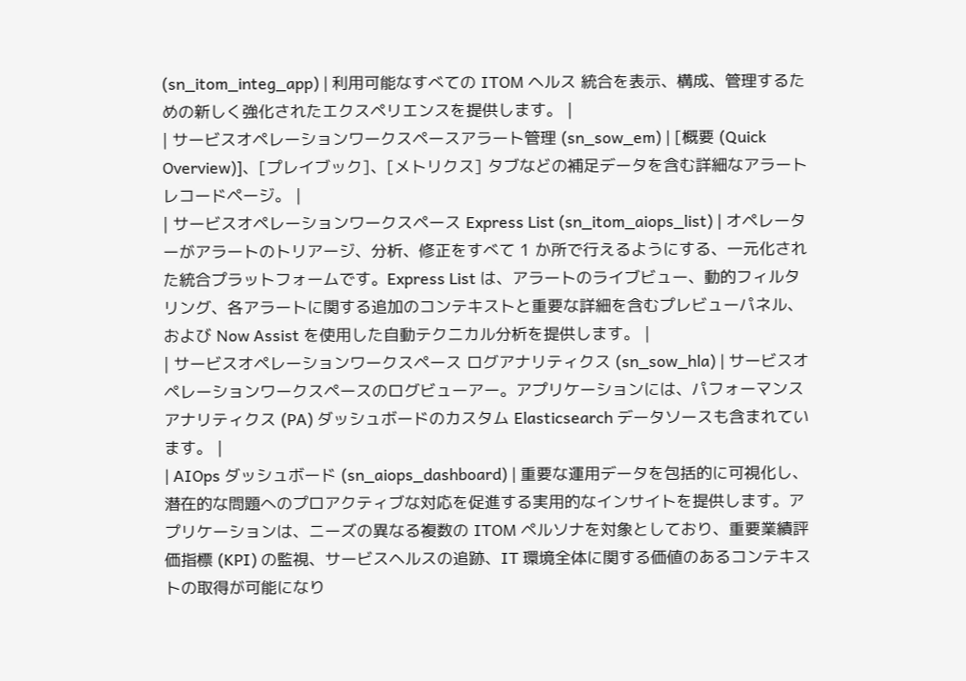(sn_itom_integ_app) | 利用可能なすべての ITOM ヘルス 統合を表示、構成、管理するための新しく強化されたエクスペリエンスを提供します。 |
| サービスオペレーションワークスペースアラート管理 (sn_sow_em) | [概要 (Quick Overview)]、[プレイブック]、[メトリクス] タブなどの補足データを含む詳細なアラートレコードページ。 |
| サービスオペレーションワークスペース Express List (sn_itom_aiops_list) | オペレーターがアラートのトリアージ、分析、修正をすべて 1 か所で行えるようにする、一元化された統合プラットフォームです。Express List は、アラートのライブビュー、動的フィルタリング、各アラートに関する追加のコンテキストと重要な詳細を含むプレビューパネル、および Now Assist を使用した自動テクニカル分析を提供します。 |
| サービスオペレーションワークスペース ログアナリティクス (sn_sow_hla) | サービスオペレーションワークスペースのログビューアー。アプリケーションには、パフォーマンスアナリティクス (PA) ダッシュボードのカスタム Elasticsearch データソースも含まれています。 |
| AIOps ダッシュボード (sn_aiops_dashboard) | 重要な運用データを包括的に可視化し、潜在的な問題へのプロアクティブな対応を促進する実用的なインサイトを提供します。アプリケーションは、ニーズの異なる複数の ITOM ペルソナを対象としており、重要業績評価指標 (KPI) の監視、サービスヘルスの追跡、IT 環境全体に関する価値のあるコンテキストの取得が可能になり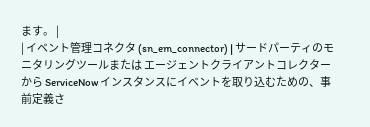ます。 |
| イベント管理コネクタ (sn_em_connector) | サードパーティのモニタリングツールまたは エージェントクライアントコレクター から ServiceNow インスタンスにイベントを取り込むための、事前定義さ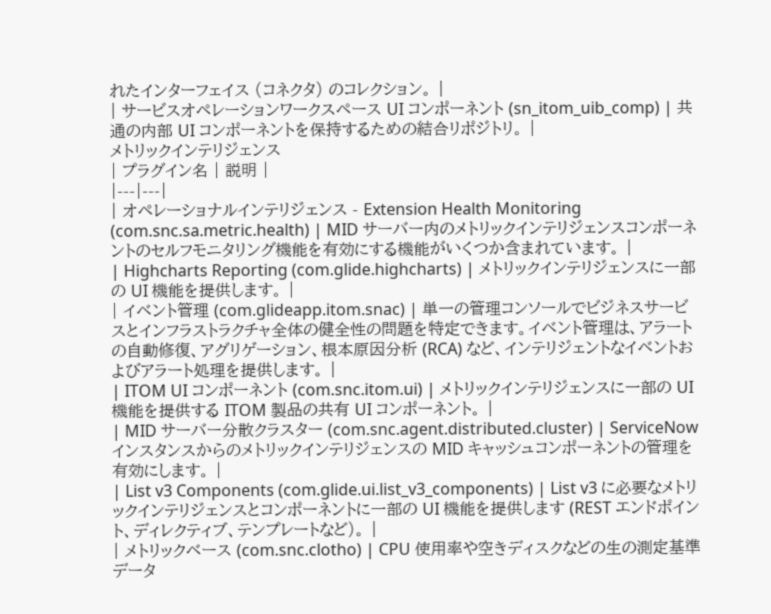れたインターフェイス (コネクタ) のコレクション。 |
| サービスオペレーションワークスペース UI コンポーネント (sn_itom_uib_comp) | 共通の内部 UI コンポーネントを保持するための結合リポジトリ。 |
メトリックインテリジェンス
| プラグイン名 | 説明 |
|---|---|
| オペレーショナルインテリジェンス - Extension Health Monitoring (com.snc.sa.metric.health) | MID サーバー内のメトリックインテリジェンスコンポーネントのセルフモニタリング機能を有効にする機能がいくつか含まれています。 |
| Highcharts Reporting (com.glide.highcharts) | メトリックインテリジェンスに一部の UI 機能を提供します。 |
| イベント管理 (com.glideapp.itom.snac) | 単一の管理コンソールでビジネスサービスとインフラストラクチャ全体の健全性の問題を特定できます。イベント管理は、アラートの自動修復、アグリゲーション、根本原因分析 (RCA) など、インテリジェントなイベントおよびアラート処理を提供します。 |
| ITOM UI コンポーネント (com.snc.itom.ui) | メトリックインテリジェンスに一部の UI 機能を提供する ITOM 製品の共有 UI コンポーネント。 |
| MID サーバー分散クラスター (com.snc.agent.distributed.cluster) | ServiceNow インスタンスからのメトリックインテリジェンスの MID キャッシュコンポーネントの管理を有効にします。 |
| List v3 Components (com.glide.ui.list_v3_components) | List v3 に必要なメトリックインテリジェンスとコンポーネントに一部の UI 機能を提供します (REST エンドポイント、ディレクティブ、テンプレートなど)。 |
| メトリックベース (com.snc.clotho) | CPU 使用率や空きディスクなどの生の測定基準データ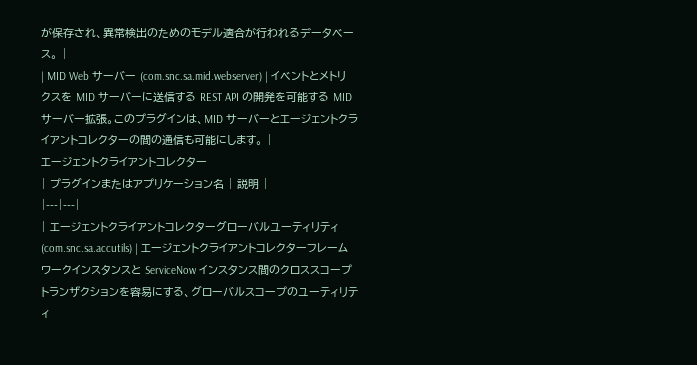が保存され、異常検出のためのモデル適合が行われるデータベース。 |
| MID Web サーバー (com.snc.sa.mid.webserver) | イベントとメトリクスを MID サーバーに送信する REST API の開発を可能する MID サーバー拡張。このプラグインは、MID サーバーとエージェントクライアントコレクターの間の通信も可能にします。 |
エージェントクライアントコレクター
| プラグインまたはアプリケーション名 | 説明 |
|---|---|
| エージェントクライアントコレクターグローバルユーティリティ (com.snc.sa.accutils) | エージェントクライアントコレクターフレームワークインスタンスと ServiceNow インスタンス間のクロススコープ トランザクションを容易にする、グローバルスコープのユーティリティ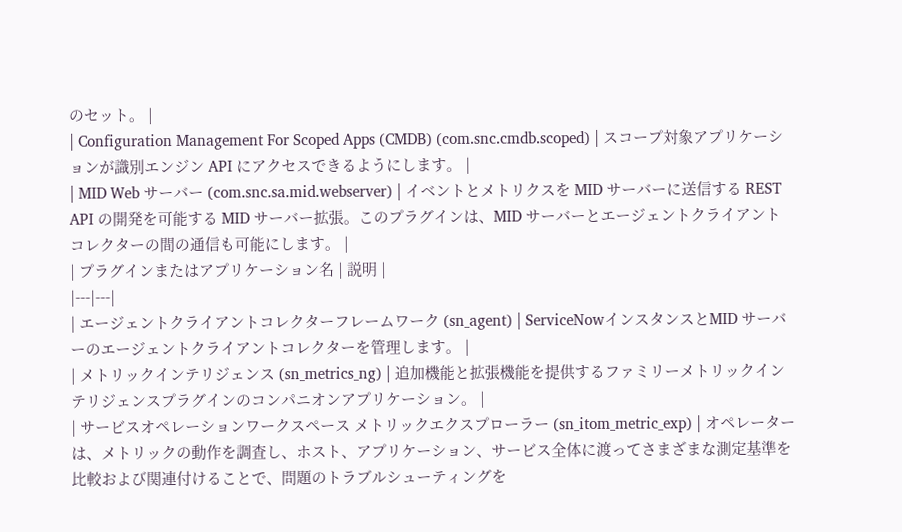のセット。 |
| Configuration Management For Scoped Apps (CMDB) (com.snc.cmdb.scoped) | スコープ対象アプリケーションが識別エンジン API にアクセスできるようにします。 |
| MID Web サーバー (com.snc.sa.mid.webserver) | イベントとメトリクスを MID サーバーに送信する REST API の開発を可能する MID サーバー拡張。このプラグインは、MID サーバーとエージェントクライアントコレクターの間の通信も可能にします。 |
| プラグインまたはアプリケーション名 | 説明 |
|---|---|
| エージェントクライアントコレクターフレームワーク (sn_agent) | ServiceNowインスタンスとMID サーバーのエージェントクライアントコレクターを管理します。 |
| メトリックインテリジェンス (sn_metrics_ng) | 追加機能と拡張機能を提供するファミリーメトリックインテリジェンスプラグインのコンパニオンアプリケーション。 |
| サービスオペレーションワークスペース メトリックエクスプローラー (sn_itom_metric_exp) | オペレーターは、メトリックの動作を調査し、ホスト、アプリケーション、サービス全体に渡ってさまざまな測定基準を比較および関連付けることで、問題のトラブルシューティングを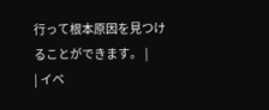行って根本原因を見つけることができます。 |
| イベ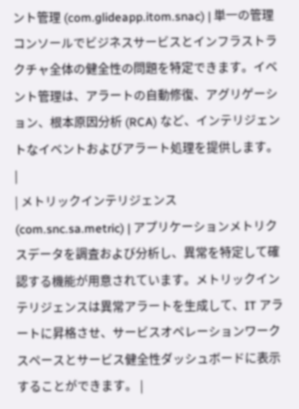ント管理 (com.glideapp.itom.snac) | 単一の管理コンソールでビジネスサービスとインフラストラクチャ全体の健全性の問題を特定できます。イベント管理は、アラートの自動修復、アグリゲーション、根本原因分析 (RCA) など、インテリジェントなイベントおよびアラート処理を提供します。 |
| メトリックインテリジェンス (com.snc.sa.metric) | アプリケーションメトリクスデータを調査および分析し、異常を特定して確認する機能が用意されています。メトリックインテリジェンスは異常アラートを生成して、IT アラートに昇格させ、サービスオペレーションワークスペースとサービス健全性ダッシュボードに表示することができます。 |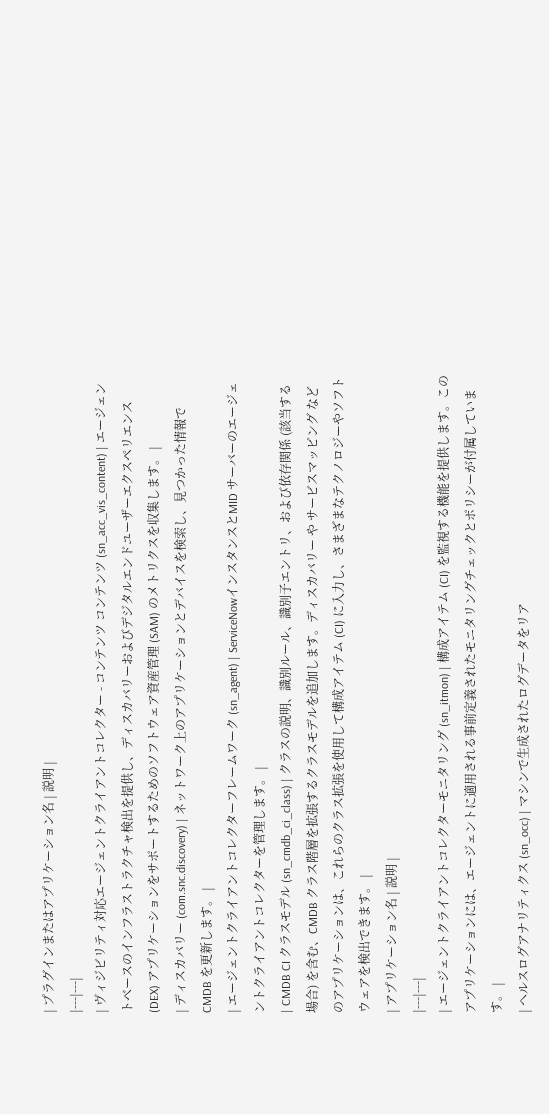| プラグインまたはアプリケーション名 | 説明 |
|---|---|
| ヴィジビリティ対応エージェントクライアントコレクター - コンテンツ コンテンツ (sn_acc_vis_content) | エージェントベースのインフラストラクチャ検出を提供し、ディスカバリーおよびデジタルエンドユーザーエクスペリエンス (DEX) アプリケーションをサポートするためのソフトウェア資産管理 (SAM) のメトリクスを収集します。 |
| ディスカバリー (com.snc.discovery) | ネットワーク上のアプリケーションとデバイスを検索し、見つかった情報で CMDB を更新します。 |
| エージェントクライアントコレクターフレームワーク (sn_agent) | ServiceNowインスタンスとMID サーバーのエージェントクライアントコレクターを管理します。 |
| CMDB CI クラスモデル (sn_cmdb_ci_class) | クラスの説明、識別ルール、識別子エントリ、および依存関係 (該当する場合) を含む、CMDB クラス階層を拡張するクラスモデルを追加します。ディスカバリー や サービスマッピング などのアプリケーションは、これらのクラス拡張を使用して構成アイテム (CI) に入力し、さまざまなテクノロジーやソフトウェアを検出できます。 |
| アプリケーション名 | 説明 |
|---|---|
| エージェントクライアントコレクターモニタリング (sn_itmon) | 構成アイテム (CI) を監視する機能を提供します。このアプリケーションには、エージェントに適用される事前定義されたモニタリングチェックとポリシーが付属しています。 |
| ヘルスログアナリティクス (sn_occ) | マシンで生成されたログデータをリア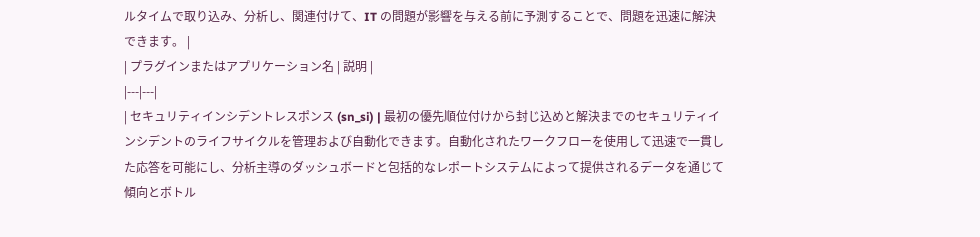ルタイムで取り込み、分析し、関連付けて、IT の問題が影響を与える前に予測することで、問題を迅速に解決できます。 |
| プラグインまたはアプリケーション名 | 説明 |
|---|---|
| セキュリティインシデントレスポンス (sn_si) | 最初の優先順位付けから封じ込めと解決までのセキュリティインシデントのライフサイクルを管理および自動化できます。自動化されたワークフローを使用して迅速で一貫した応答を可能にし、分析主導のダッシュボードと包括的なレポートシステムによって提供されるデータを通じて傾向とボトル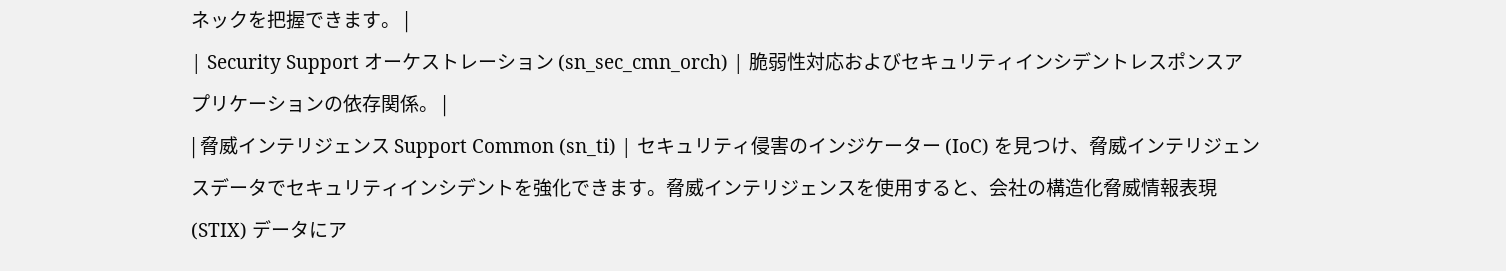ネックを把握できます。 |
| Security Support オーケストレーション (sn_sec_cmn_orch) | 脆弱性対応およびセキュリティインシデントレスポンスアプリケーションの依存関係。 |
| 脅威インテリジェンス Support Common (sn_ti) | セキュリティ侵害のインジケーター (IoC) を見つけ、脅威インテリジェンスデータでセキュリティインシデントを強化できます。脅威インテリジェンスを使用すると、会社の構造化脅威情報表現 (STIX) データにア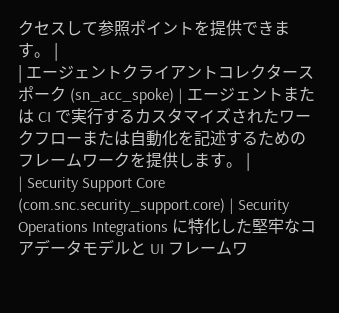クセスして参照ポイントを提供できます。 |
| エージェントクライアントコレクタースポーク (sn_acc_spoke) | エージェントまたは CI で実行するカスタマイズされたワークフローまたは自動化を記述するためのフレームワークを提供します。 |
| Security Support Core (com.snc.security_support.core) | Security Operations Integrations に特化した堅牢なコアデータモデルと UI フレームワ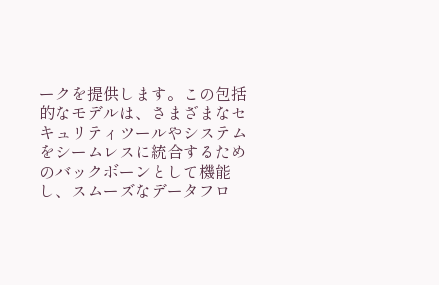ークを提供します。この包括的なモデルは、さまざまなセキュリティツールやシステムをシームレスに統合するためのバックボーンとして機能し、スムーズなデータフロ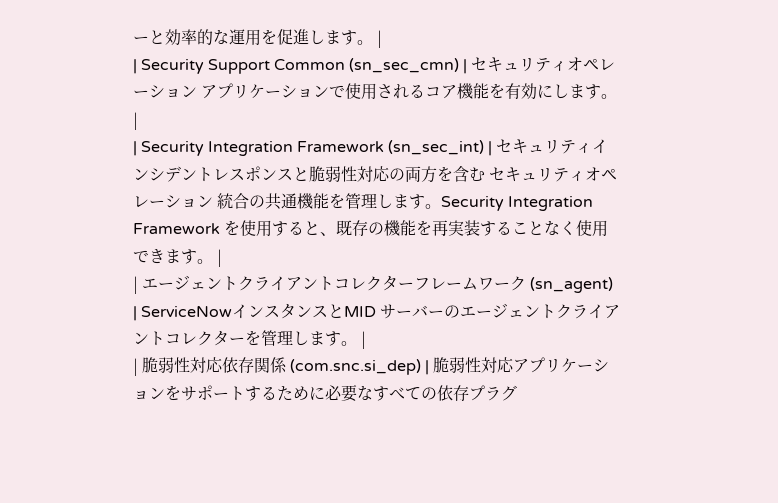ーと効率的な運用を促進します。 |
| Security Support Common (sn_sec_cmn) | セキュリティオペレーション アプリケーションで使用されるコア機能を有効にします。 |
| Security Integration Framework (sn_sec_int) | セキュリティインシデントレスポンスと脆弱性対応の両方を含む セキュリティオペレーション 統合の共通機能を管理します。Security Integration Framework を使用すると、既存の機能を再実装することなく使用できます。 |
| エージェントクライアントコレクターフレームワーク (sn_agent) | ServiceNowインスタンスとMID サーバーのエージェントクライアントコレクターを管理します。 |
| 脆弱性対応依存関係 (com.snc.si_dep) | 脆弱性対応アプリケーションをサポートするために必要なすべての依存プラグ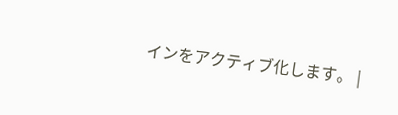インをアクティブ化します。 |